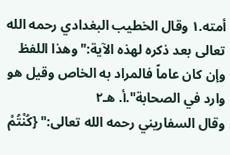أمته.١ وقال الخطيب البغدادي رحمه الله تعالى بعد ذكره لهذه الآية:"وهذا اللفظ وإن كان عاماً فالمراد به الخاص وقيل هو وارد في الصحابة".أ. هـ٢
وقال السفاريني رحمه الله تعالى:" {كُنْتُمْ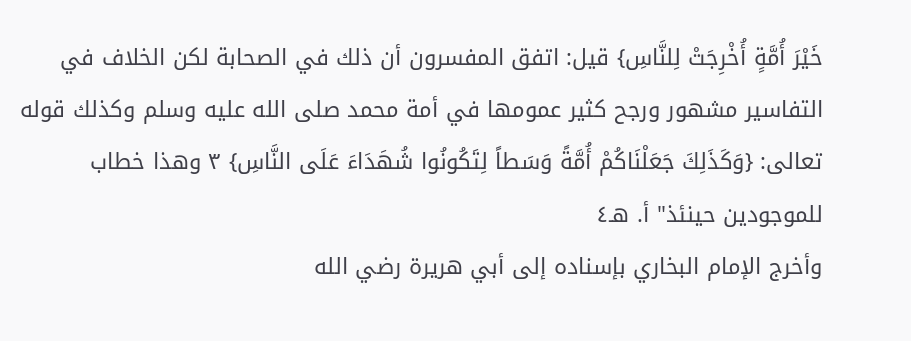خَيْرَ أُمَّةٍ أُخْرِجَتْ لِلنَّاسِ} قيل: اتفق المفسرون أن ذلك في الصحابة لكن الخلاف في التفاسير مشهور ورجح كثير عمومها في أمة محمد صلى الله عليه وسلم وكذلك قوله تعالى: {وَكَذَلِكَ جَعَلْنَاكُمْ أُمَّةً وَسَطاً لِتَكُونُوا شُهَدَاءَ عَلَى النَّاسِ} ٣ وهذا خطاب للموجودين حينئذ" أ. هـ٤
وأخرج الإمام البخاري بإسناده إلى أبي هريرة رضي الله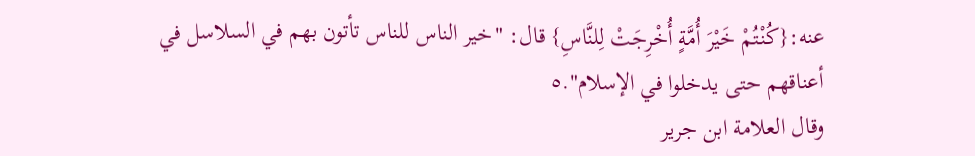عنه:{كُنْتُمْ خَيْرَ أُمَّةٍ أُخْرِجَتْ لِلنَّاسِ} قال: "خير الناس للناس تأتون بهم في السلاسل في أعناقهم حتى يدخلوا في الإسلام".٥
وقال العلامة ابن جرير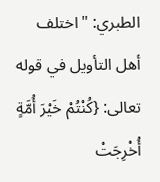الطبري: "اختلف أهل التأويل في قوله تعالى: {كُنْتُمْ خَيْرَ أُمَّةٍ أُخْرِجَتْ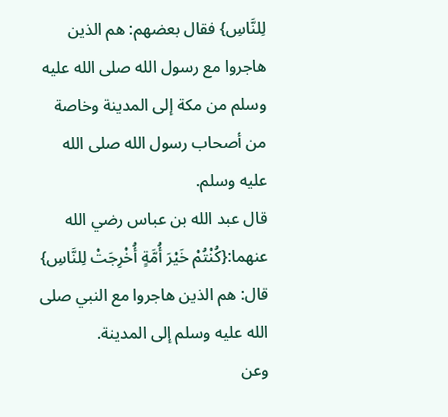لِلنَّاسِ} فقال بعضهم: هم الذين هاجروا مع رسول الله صلى الله عليه وسلم من مكة إلى المدينة وخاصة من أصحاب رسول الله صلى الله عليه وسلم.
قال عبد الله بن عباس رضي الله عنهما:{كُنْتُمْ خَيْرَ أُمَّةٍ أُخْرِجَتْ لِلنَّاسِ} قال: هم الذين هاجروا مع النبي صلى الله عليه وسلم إلى المدينة.
وعن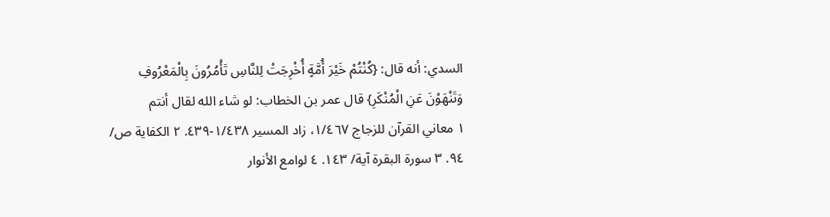السدي: أنه قال: {كُنْتُمْ خَيْرَ أُمَّةٍ أُخْرِجَتْ لِلنَّاسِ تَأْمُرُونَ بِالْمَعْرُوفِ وَتَنْهَوْنَ عَنِ الْمُنْكَرِ} قال عمر بن الخطاب: لو شاء الله لقال أنتم
١ معاني القرآن للزجاج ١/٤٦٧، زاد المسير ١/٤٣٨-٤٣٩. ٢ الكفاية ص/ ٩٤. ٣ سورة البقرة آية/ ١٤٣. ٤ لوامع الأنوار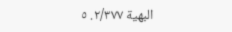البهية ٢/٣٧٧. ٥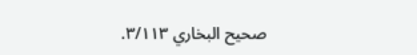صحيح البخاري ٣/١١٣.